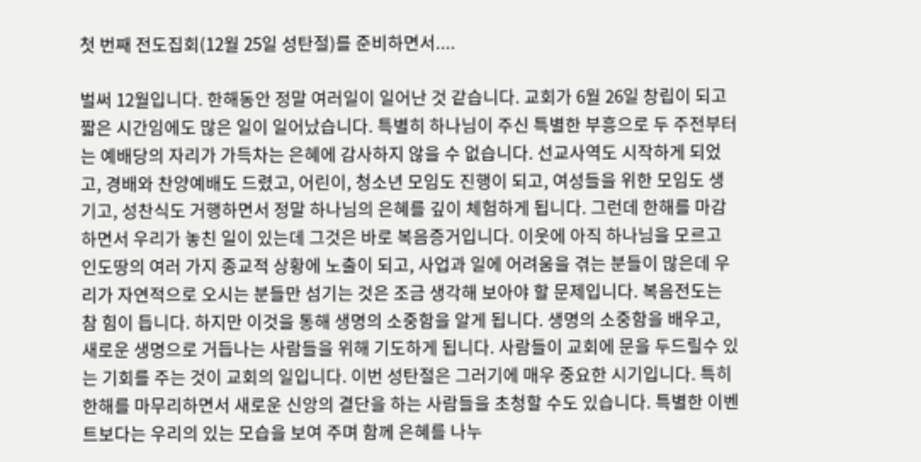첫 번째 전도집회(12월 25일 성탄절)를 준비하면서....

벌써 12월입니다. 한해동안 정말 여러일이 일어난 것 같습니다. 교회가 6월 26일 창립이 되고 짧은 시간임에도 많은 일이 일어났습니다. 특별히 하나님이 주신 특별한 부흥으로 두 주전부터는 예배당의 자리가 가득차는 은혜에 감사하지 않을 수 없습니다. 선교사역도 시작하게 되었고, 경배와 찬양예배도 드렸고, 어린이, 청소년 모임도 진행이 되고, 여성들을 위한 모임도 생기고, 성찬식도 거행하면서 정말 하나님의 은혜를 깊이 체험하게 됩니다. 그런데 한해를 마감하면서 우리가 놓친 일이 있는데 그것은 바로 복음증거입니다. 이웃에 아직 하나님을 모르고 인도땅의 여러 가지 종교적 상황에 노출이 되고, 사업과 일에 어려움을 겪는 분들이 많은데 우리가 자연적으로 오시는 분들만 섬기는 것은 조금 생각해 보아야 할 문제입니다. 복음전도는 참 힘이 듭니다. 하지만 이것을 통해 생명의 소중함을 알게 됩니다. 생명의 소중함을 배우고, 새로운 생명으로 거듭나는 사람들을 위해 기도하게 됩니다. 사람들이 교회에 문을 두드릴수 있는 기회를 주는 것이 교회의 일입니다. 이번 성탄절은 그러기에 매우 중요한 시기입니다. 특히 한해를 마무리하면서 새로운 신앙의 결단을 하는 사람들을 초청할 수도 있습니다. 특별한 이벤트보다는 우리의 있는 모습을 보여 주며 함께 은혜를 나누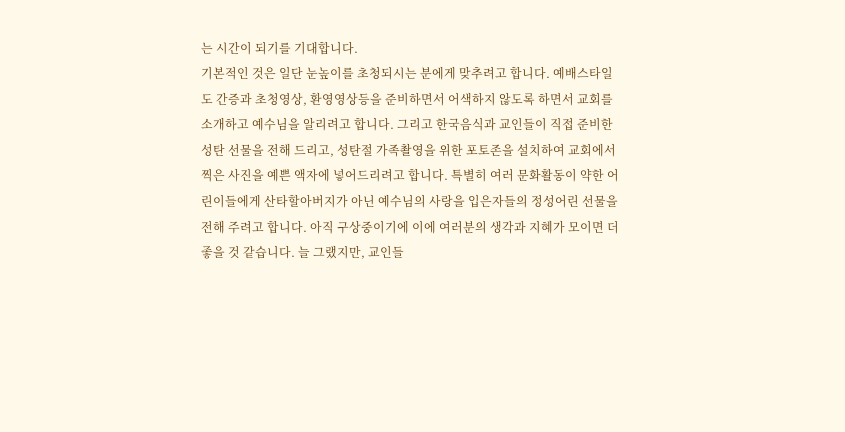는 시간이 되기를 기대합니다.
기본적인 것은 일단 눈높이를 초청되시는 분에게 맞추려고 합니다. 예배스타일도 간증과 초청영상, 환영영상등을 준비하면서 어색하지 않도록 하면서 교회를 소개하고 예수님을 알리려고 합니다. 그리고 한국음식과 교인들이 직접 준비한 성탄 선물을 전해 드리고, 성탄절 가족촬영을 위한 포토존을 설치하여 교회에서 찍은 사진을 예쁜 액자에 넣어드리려고 합니다. 특별히 여러 문화활동이 약한 어린이들에게 산타할아버지가 아닌 예수님의 사랑을 입은자들의 정성어린 선물을 전해 주려고 합니다. 아직 구상중이기에 이에 여러분의 생각과 지혜가 모이면 더 좋을 것 같습니다. 늘 그랬지만, 교인들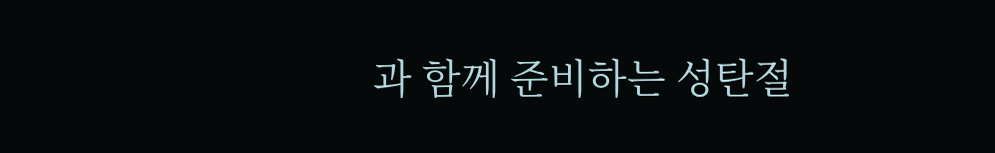과 함께 준비하는 성탄절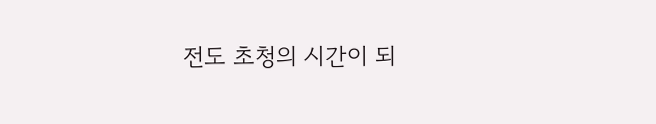전도 초청의 시간이 되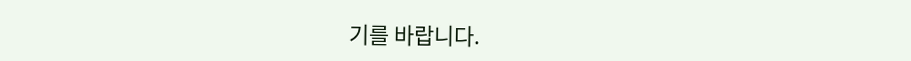기를 바랍니다.